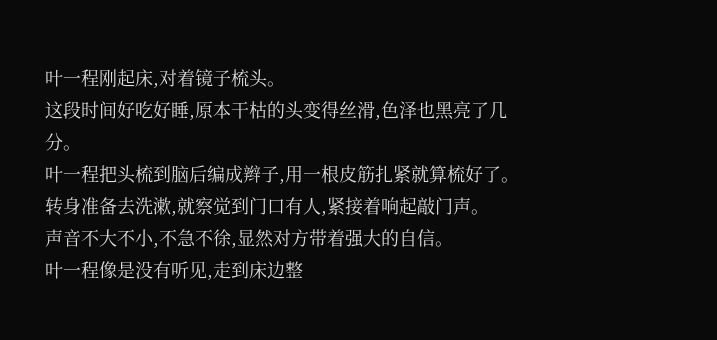叶一程刚起床,对着镜子梳头。
这段时间好吃好睡,原本干枯的头变得丝滑,色泽也黑亮了几分。
叶一程把头梳到脑后编成辫子,用一根皮筋扎紧就算梳好了。
转身准备去洗漱,就察觉到门口有人,紧接着响起敲门声。
声音不大不小,不急不徐,显然对方带着强大的自信。
叶一程像是没有听见,走到床边整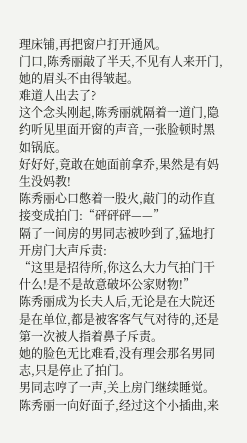理床铺,再把窗户打开通风。
门口,陈秀丽敲了半天,不见有人来开门,她的眉头不由得皱起。
难道人出去了?
这个念头刚起,陈秀丽就隔着一道门,隐约听见里面开窗的声音,一张脸顿时黑如锅底。
好好好,竟敢在她面前拿乔,果然是有妈生没妈教!
陈秀丽心口憋着一股火,敲门的动作直接变成拍门:“砰砰砰——”
隔了一间房的男同志被吵到了,猛地打开房门大声斥责:
“这里是招待所,你这么大力气拍门干什么!是不是故意破坏公家财物!”
陈秀丽成为长夫人后,无论是在大院还是在单位,都是被客客气气对待的,还是第一次被人指着鼻子斥责。
她的脸色无比难看,没有理会那名男同志,只是停止了拍门。
男同志哼了一声,关上房门继续睡觉。
陈秀丽一向好面子,经过这个小插曲,来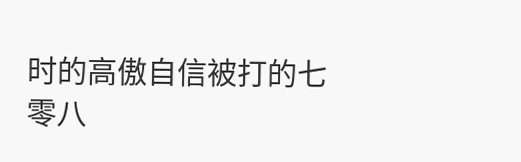时的高傲自信被打的七零八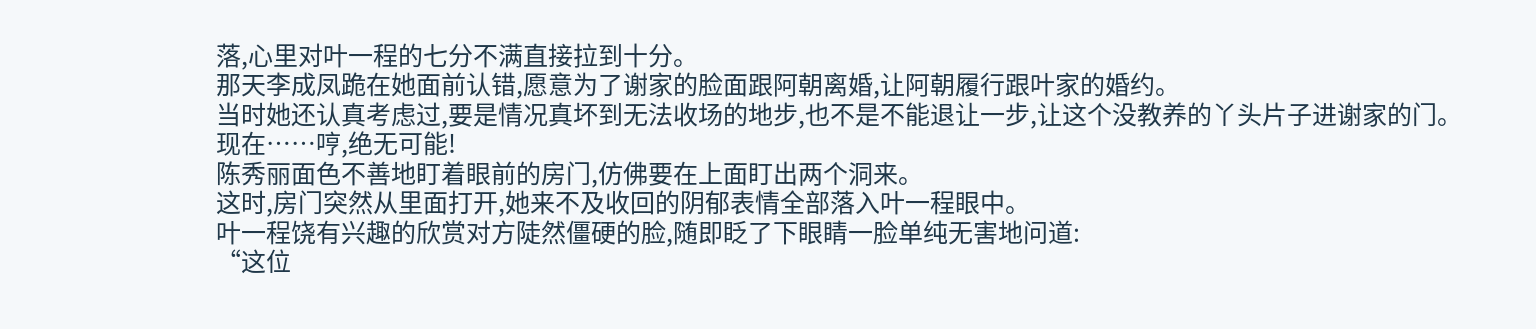落,心里对叶一程的七分不满直接拉到十分。
那天李成凤跪在她面前认错,愿意为了谢家的脸面跟阿朝离婚,让阿朝履行跟叶家的婚约。
当时她还认真考虑过,要是情况真坏到无法收场的地步,也不是不能退让一步,让这个没教养的丫头片子进谢家的门。
现在……哼,绝无可能!
陈秀丽面色不善地盯着眼前的房门,仿佛要在上面盯出两个洞来。
这时,房门突然从里面打开,她来不及收回的阴郁表情全部落入叶一程眼中。
叶一程饶有兴趣的欣赏对方陡然僵硬的脸,随即眨了下眼睛一脸单纯无害地问道:
“这位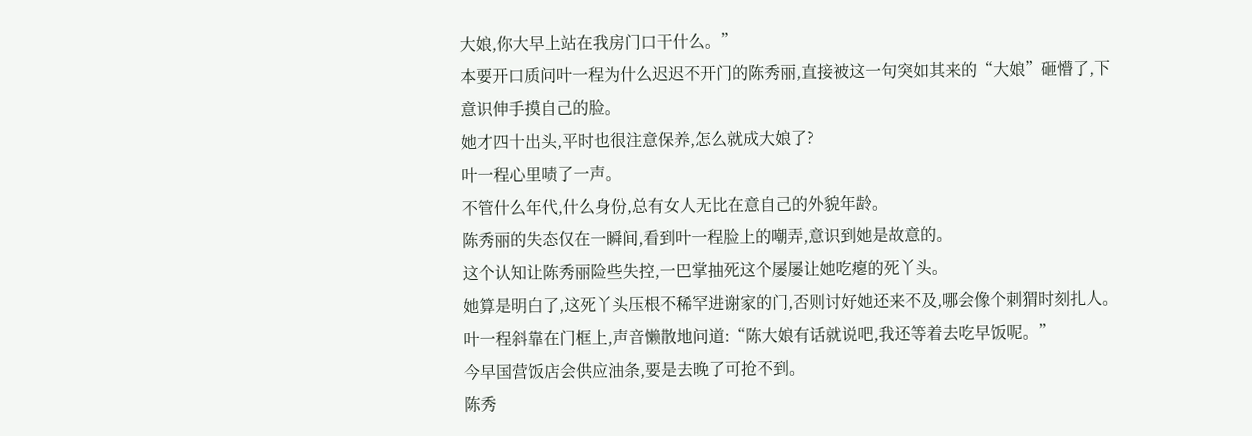大娘,你大早上站在我房门口干什么。”
本要开口质问叶一程为什么迟迟不开门的陈秀丽,直接被这一句突如其来的“大娘”砸懵了,下意识伸手摸自己的脸。
她才四十出头,平时也很注意保养,怎么就成大娘了?
叶一程心里啧了一声。
不管什么年代,什么身份,总有女人无比在意自己的外貌年龄。
陈秀丽的失态仅在一瞬间,看到叶一程脸上的嘲弄,意识到她是故意的。
这个认知让陈秀丽险些失控,一巴掌抽死这个屡屡让她吃瘪的死丫头。
她算是明白了,这死丫头压根不稀罕进谢家的门,否则讨好她还来不及,哪会像个刺猬时刻扎人。
叶一程斜靠在门框上,声音懒散地问道:“陈大娘有话就说吧,我还等着去吃早饭呢。”
今早国营饭店会供应油条,要是去晚了可抢不到。
陈秀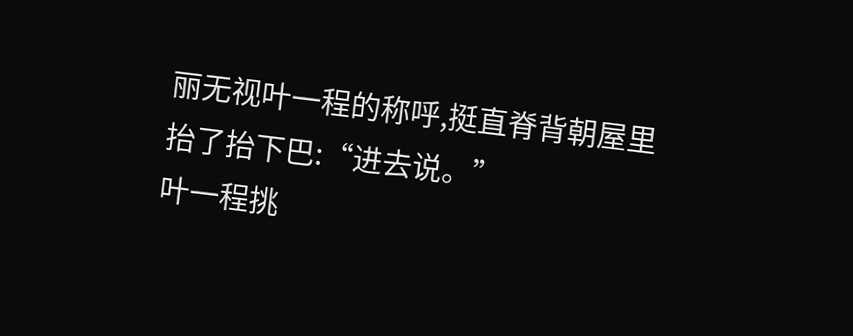丽无视叶一程的称呼,挺直脊背朝屋里抬了抬下巴:“进去说。”
叶一程挑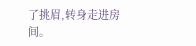了挑眉,转身走进房间。